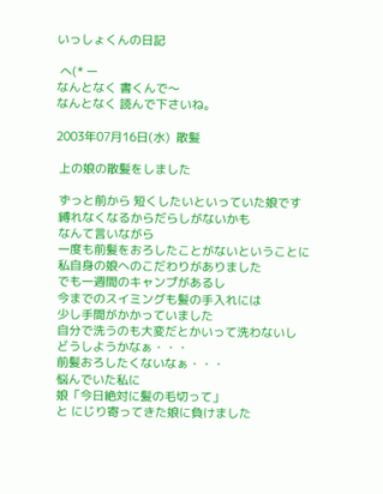いっしょくんの日記

 へ(* ー
なんとなく 書くんで〜
なんとなく 読んで下さいね。

2003年07月16日(水)  散髪

 上の娘の散髪をしました

 ずっと前から 短くしたいといっていた娘です
 縛れなくなるからだらしがないかも
 なんて言いながら
 一度も前髪をおろしたことがないということに
 私自身の娘へのこだわりがありました
 でも一週間のキャンプがあるし
 今までのスイミングも髪の手入れには
 少し手間がかかっていました
 自分で洗うのも大変だとかいって洗わないし
 どうしようかなぁ・・・
 前髪おろしたくないなぁ・・・
 悩んでいた私に
 娘「今日絶対に髪の毛切って」
 と にじり寄ってきた娘に負けました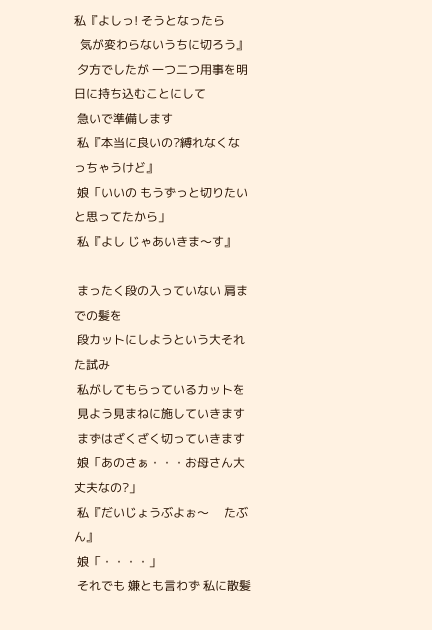私『よしっ! そうとなったら
  気が変わらないうちに切ろう』
 夕方でしたが 一つ二つ用事を明日に持ち込むことにして
 急いで準備します
 私『本当に良いの?縛れなくなっちゃうけど』
 娘「いいの もうずっと切りたいと思ってたから」
 私『よし じゃあいきま〜す』

 まったく段の入っていない 肩までの髪を
 段カットにしようという大それた試み
 私がしてもらっているカットを
 見よう見まねに施していきます
 まずはざくざく切っていきます
 娘「あのさぁ・・・お母さん大丈夫なの?」
 私『だいじょうぶよぉ〜     たぶん』
 娘「・・・・」
 それでも 嫌とも言わず 私に散髪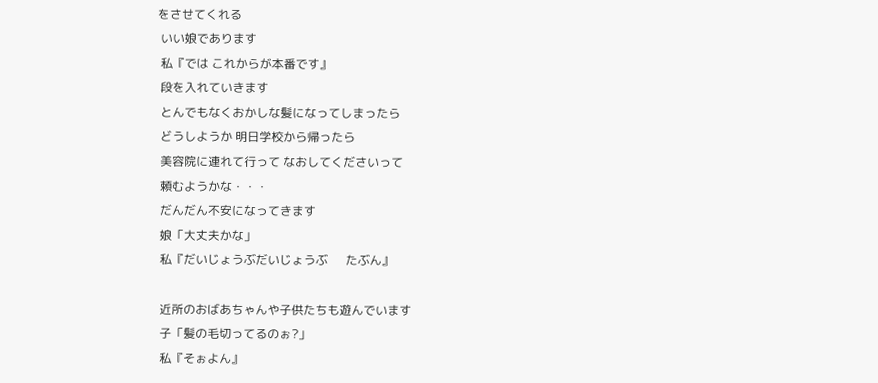をさせてくれる
 いい娘であります
 私『では これからが本番です』
 段を入れていきます
 とんでもなくおかしな髪になってしまったら
 どうしようか 明日学校から帰ったら
 美容院に連れて行って なおしてくださいって
 頼むようかな・・・
 だんだん不安になってきます
 娘「大丈夫かな」
 私『だいじょうぶだいじょうぶ      たぶん』

 近所のおばあちゃんや子供たちも遊んでいます
 子「髪の毛切ってるのぉ?」
 私『そぉよん』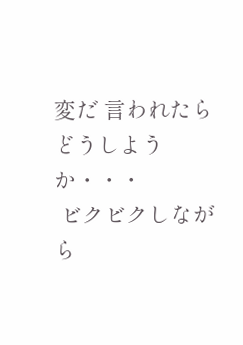変だ 言われたらどうしようか・・・
 ビクビクしながら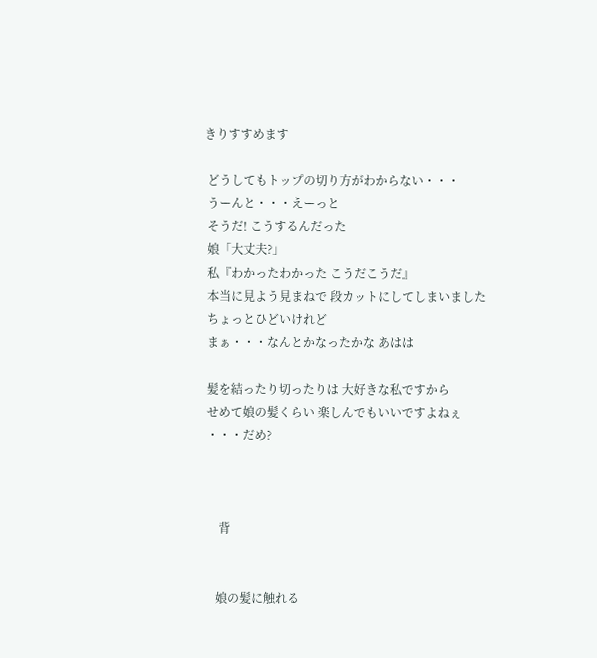きりすすめます

 どうしてもトップの切り方がわからない・・・
 うーんと・・・えーっと
 そうだ! こうするんだった
 娘「大丈夫?」
 私『わかったわかった こうだこうだ』
 本当に見よう見まねで 段カットにしてしまいました
 ちょっとひどいけれど
 まぁ・・・なんとかなったかな あはは

 髪を結ったり切ったりは 大好きな私ですから
 せめて娘の髪くらい 楽しんでもいいですよねぇ
 ・・・だめ?



     背


    娘の髪に触れる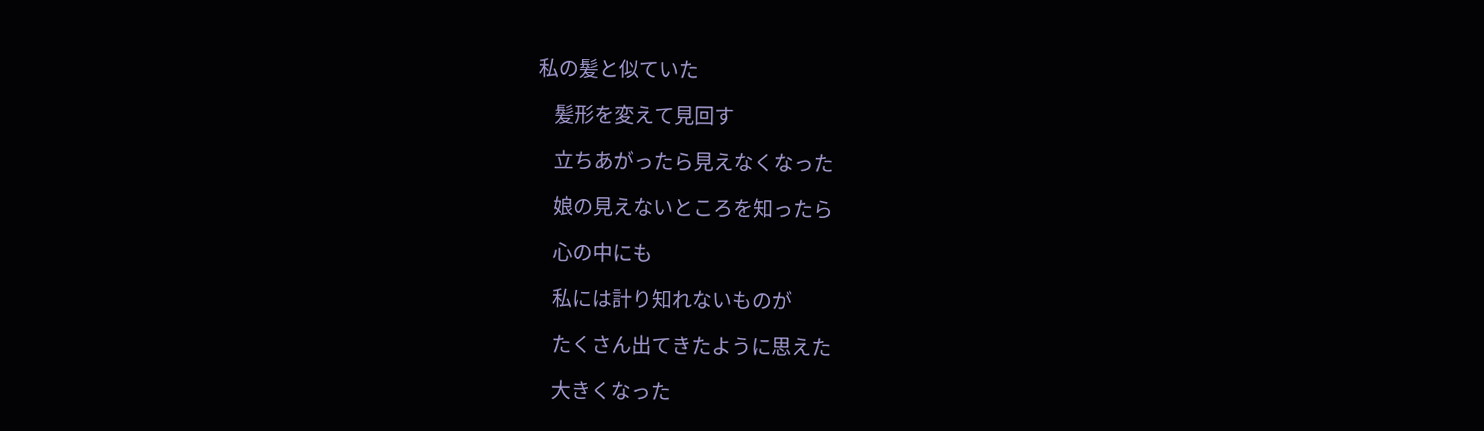私の髪と似ていた

    髪形を変えて見回す

    立ちあがったら見えなくなった

    娘の見えないところを知ったら

    心の中にも

    私には計り知れないものが

    たくさん出てきたように思えた

    大きくなった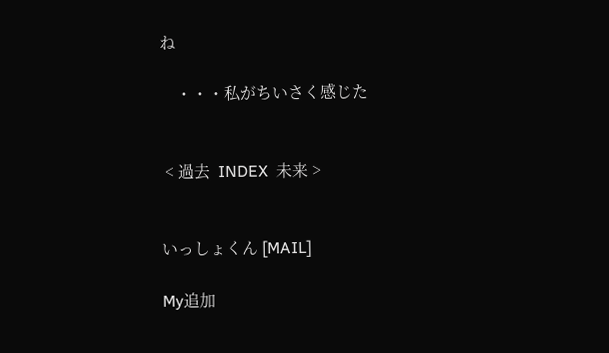ね

    ・・・私がちいさく感じた


 < 過去  INDEX  未来 >


いっしょくん [MAIL]

My追加